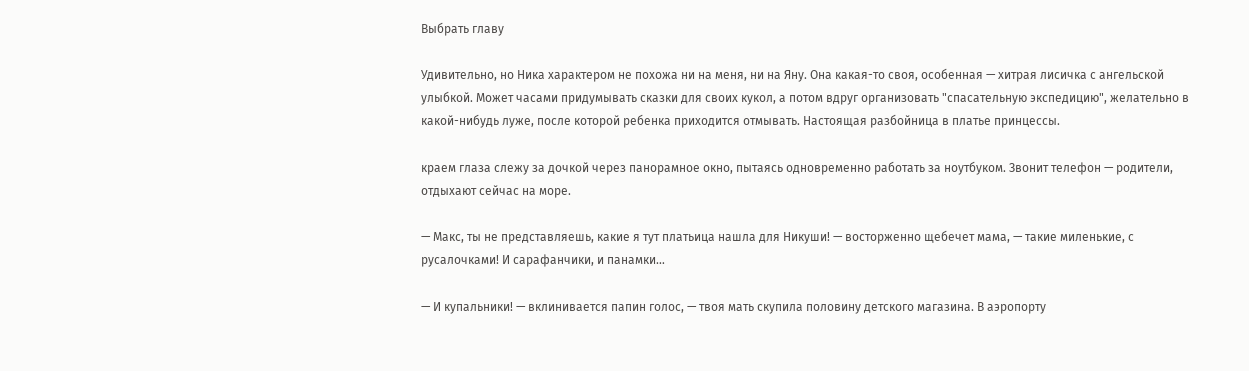Выбрать главу

Удивительно, но Ника характером не похожа ни на меня, ни на Яну. Она какая-то своя, особенная — хитрая лисичка с ангельской улыбкой. Может часами придумывать сказки для своих кукол, а потом вдруг организовать "спасательную экспедицию", желательно в какой-нибудь луже, после которой ребенка приходится отмывать. Настоящая разбойница в платье принцессы.

краем глаза слежу за дочкой через панорамное окно, пытаясь одновременно работать за ноутбуком. Звонит телефон — родители, отдыхают сейчас на море.

— Макс, ты не представляешь, какие я тут платьица нашла для Никуши! — восторженно щебечет мама, — такие миленькие, с русалочками! И сарафанчики, и панамки…

— И купальники! — вклинивается папин голос, — твоя мать скупила половину детского магазина. В аэропорту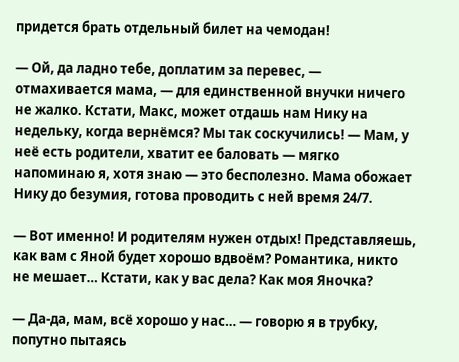придется брать отдельный билет на чемодан!

— Ой, да ладно тебе, доплатим за перевес, — отмахивается мама, — для единственной внучки ничего не жалко. Кстати, Макс, может отдашь нам Нику на недельку, когда вернёмся? Мы так соскучились! — Мам, у неё есть родители, хватит ее баловать — мягко напоминаю я, хотя знаю — это бесполезно. Мама обожает Нику до безумия, готова проводить с ней время 24/7.

— Вот именно! И родителям нужен отдых! Представляешь, как вам с Яной будет хорошо вдвоём? Романтика, никто не мешает… Кстати, как у вас дела? Как моя Яночка?

— Да-да, мам, всё хорошо у нас… — говорю я в трубку, попутно пытаясь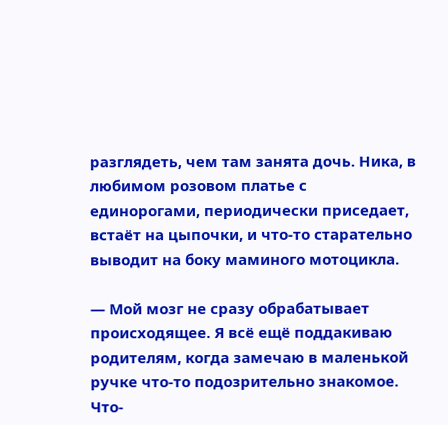разглядеть, чем там занята дочь. Ника, в любимом розовом платье с единорогами, периодически приседает, встаёт на цыпочки, и что-то старательно выводит на боку маминого мотоцикла.

— Мой мозг не сразу обрабатывает происходящее. Я всё ещё поддакиваю родителям, когда замечаю в маленькой ручке что-то подозрительно знакомое. Что-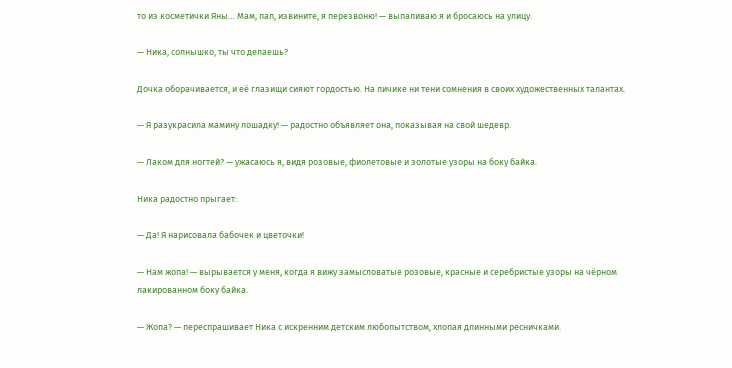то из косметички Яны… Мам, пап, извините, я перезвоню! — выпаливаю я и бросаюсь на улицу.

— Ника, солнышко, ты что делаешь?

Дочка оборачивается, и её глазищи сияют гордостью. На личике ни тени сомнения в своих художественных талантах.

— Я разукрасила мамину лошадку! — радостно объявляет она, показывая на свой шедевр.

— Лаком для ногтей? — ужасаюсь я, видя розовые, фиолетовые и золотые узоры на боку байка.

Ника радостно прыгает:

— Да! Я нарисовала бабочек и цветочки!

— Нам жопа! — вырывается у меня, когда я вижу замысловатые розовые, красные и серебристые узоры на чёрном лакированном боку байка.

— Жопа? — переспрашивает Ника с искренним детским любопытством, хлопая длинными ресничками.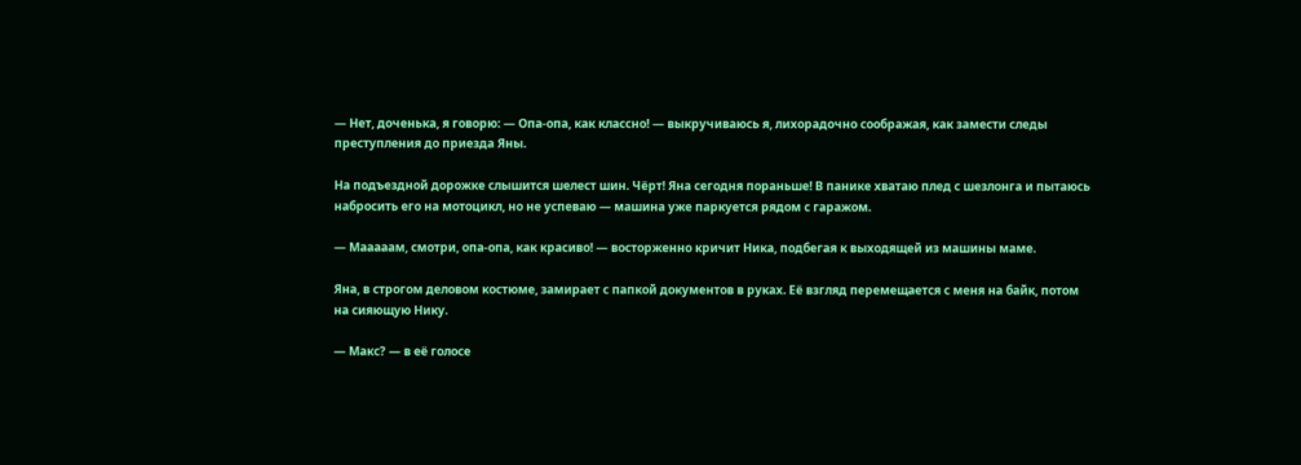— Нет, доченька, я говорю: — Опа-опа, как классно! — выкручиваюсь я, лихорадочно соображая, как замести следы преступления до приезда Яны.

На подъездной дорожке слышится шелест шин. Чёрт! Яна сегодня пораньше! В панике хватаю плед с шезлонга и пытаюсь набросить его на мотоцикл, но не успеваю — машина уже паркуется рядом с гаражом.

— Мааааам, смотри, опа-опа, как красиво! — восторженно кричит Ника, подбегая к выходящей из машины маме.

Яна, в строгом деловом костюме, замирает с папкой документов в руках. Её взгляд перемещается с меня на байк, потом на сияющую Нику.

— Макс? — в её голосе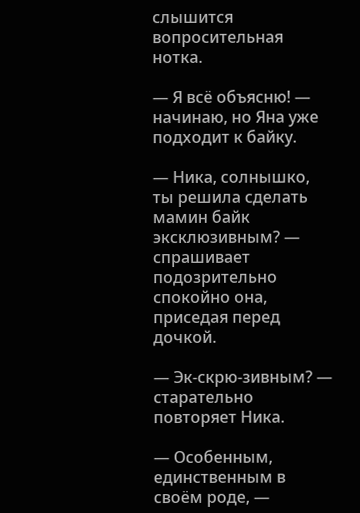слышится вопросительная нотка.

— Я всё объясню! — начинаю, но Яна уже подходит к байку.

— Ника, солнышко, ты решила сделать мамин байк эксклюзивным? — спрашивает подозрительно спокойно она, приседая перед дочкой.

— Эк-скрю-зивным? — старательно повторяет Ника.

— Особенным, единственным в своём роде, —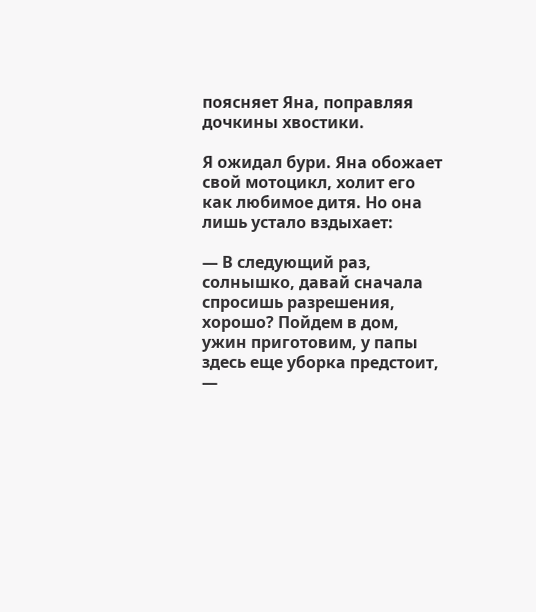поясняет Яна, поправляя дочкины хвостики.

Я ожидал бури. Яна обожает свой мотоцикл, холит его как любимое дитя. Но она лишь устало вздыхает:

— В следующий раз, солнышко, давай сначала спросишь разрешения, хорошо? Пойдем в дом, ужин приготовим, у папы здесь еще уборка предстоит, —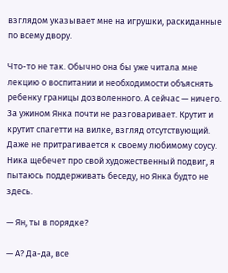взглядом указывает мне на игрушки, раскиданные по всему двору.

Что-то не так. Обычно она бы уже читала мне лекцию о воспитании и необходимости объяснять ребенку границы дозволенного. А сейчас — ничего. За ужином Янка почти не разговаривает. Крутит и крутит спагетти на вилке, взгляд отсутствующий. Даже не притрагивается к своему любимому соусу. Ника щебечет про свой художественный подвиг, я пытаюсь поддерживать беседу, но Янка будто не здесь.

— Ян, ты в порядке?

— А? Да-да, все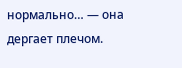нормально… — она дергает плечом.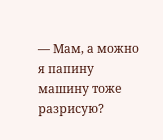— Мам, а можно я папину машину тоже разрисую?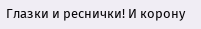Глазки и реснички! И корону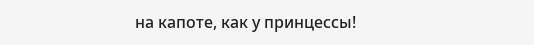на капоте, как у принцессы!